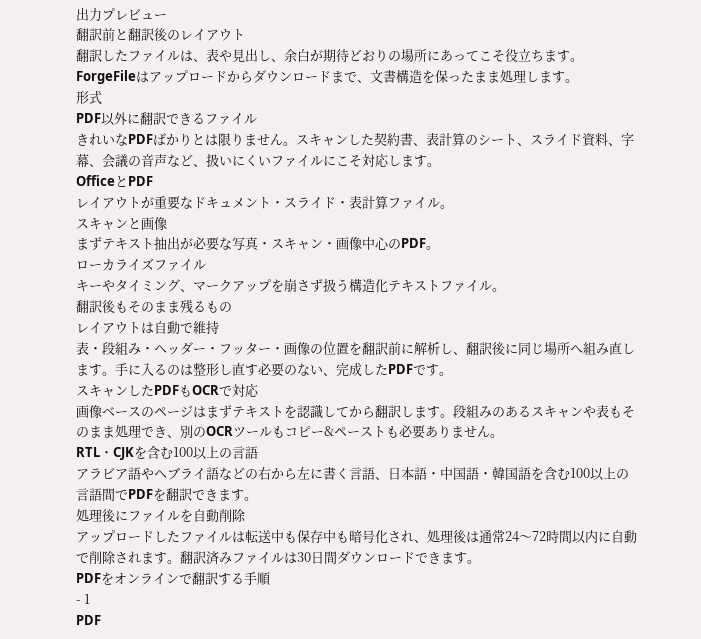出力プレビュー
翻訳前と翻訳後のレイアウト
翻訳したファイルは、表や見出し、余白が期待どおりの場所にあってこそ役立ちます。ForgeFileはアップロードからダウンロードまで、文書構造を保ったまま処理します。
形式
PDF以外に翻訳できるファイル
きれいなPDFばかりとは限りません。スキャンした契約書、表計算のシート、スライド資料、字幕、会議の音声など、扱いにくいファイルにこそ対応します。
OfficeとPDF
レイアウトが重要なドキュメント・スライド・表計算ファイル。
スキャンと画像
まずテキスト抽出が必要な写真・スキャン・画像中心のPDF。
ローカライズファイル
キーやタイミング、マークアップを崩さず扱う構造化テキストファイル。
翻訳後もそのまま残るもの
レイアウトは自動で維持
表・段組み・ヘッダー・フッター・画像の位置を翻訳前に解析し、翻訳後に同じ場所へ組み直します。手に入るのは整形し直す必要のない、完成したPDFです。
スキャンしたPDFもOCRで対応
画像ベースのページはまずテキストを認識してから翻訳します。段組みのあるスキャンや表もそのまま処理でき、別のOCRツールもコピー&ペーストも必要ありません。
RTL・CJKを含む100以上の言語
アラビア語やヘブライ語などの右から左に書く言語、日本語・中国語・韓国語を含む100以上の言語間でPDFを翻訳できます。
処理後にファイルを自動削除
アップロードしたファイルは転送中も保存中も暗号化され、処理後は通常24〜72時間以内に自動で削除されます。翻訳済みファイルは30日間ダウンロードできます。
PDFをオンラインで翻訳する手順
- 1
PDF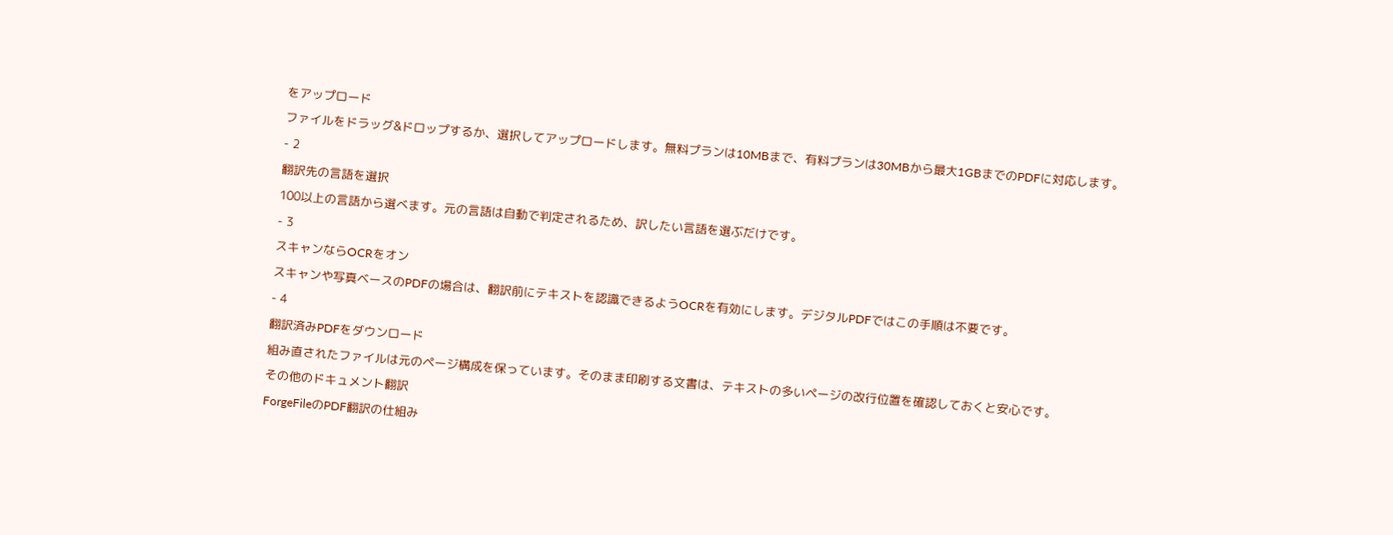をアップロード
ファイルをドラッグ&ドロップするか、選択してアップロードします。無料プランは10MBまで、有料プランは30MBから最大1GBまでのPDFに対応します。
- 2
翻訳先の言語を選択
100以上の言語から選べます。元の言語は自動で判定されるため、訳したい言語を選ぶだけです。
- 3
スキャンならOCRをオン
スキャンや写真ベースのPDFの場合は、翻訳前にテキストを認識できるようOCRを有効にします。デジタルPDFではこの手順は不要です。
- 4
翻訳済みPDFをダウンロード
組み直されたファイルは元のページ構成を保っています。そのまま印刷する文書は、テキストの多いページの改行位置を確認しておくと安心です。
その他のドキュメント翻訳
ForgeFileのPDF翻訳の仕組み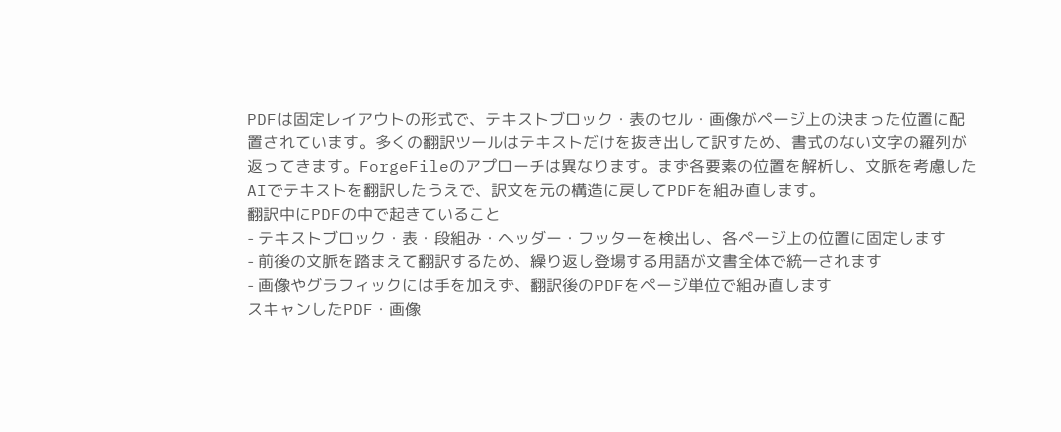PDFは固定レイアウトの形式で、テキストブロック・表のセル・画像がページ上の決まった位置に配置されています。多くの翻訳ツールはテキストだけを抜き出して訳すため、書式のない文字の羅列が返ってきます。ForgeFileのアプローチは異なります。まず各要素の位置を解析し、文脈を考慮したAIでテキストを翻訳したうえで、訳文を元の構造に戻してPDFを組み直します。
翻訳中にPDFの中で起きていること
- テキストブロック・表・段組み・ヘッダー・フッターを検出し、各ページ上の位置に固定します
- 前後の文脈を踏まえて翻訳するため、繰り返し登場する用語が文書全体で統一されます
- 画像やグラフィックには手を加えず、翻訳後のPDFをページ単位で組み直します
スキャンしたPDF・画像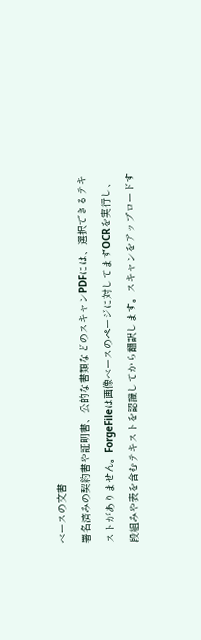ベースの文書
署名済みの契約書や証明書、公的な書類などのスキャンPDFには、選択できるテキストがありません。ForgeFileは画像ベースのページに対してまずOCRを実行し、段組みや表を含むテキストを認識してから翻訳します。スキャンをアップロードす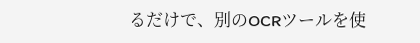るだけで、別のOCRツールを使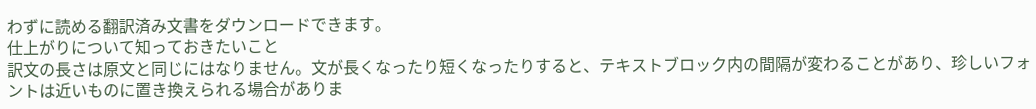わずに読める翻訳済み文書をダウンロードできます。
仕上がりについて知っておきたいこと
訳文の長さは原文と同じにはなりません。文が長くなったり短くなったりすると、テキストブロック内の間隔が変わることがあり、珍しいフォントは近いものに置き換えられる場合がありま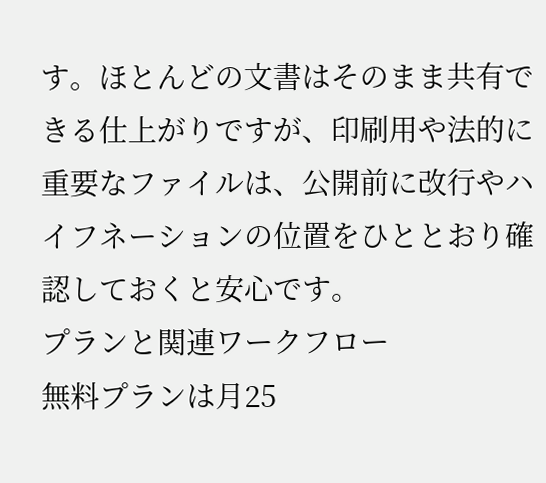す。ほとんどの文書はそのまま共有できる仕上がりですが、印刷用や法的に重要なファイルは、公開前に改行やハイフネーションの位置をひととおり確認しておくと安心です。
プランと関連ワークフロー
無料プランは月25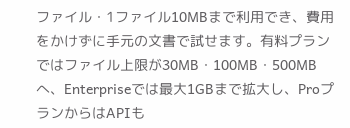ファイル・1ファイル10MBまで利用でき、費用をかけずに手元の文書で試せます。有料プランではファイル上限が30MB・100MB・500MBへ、Enterpriseでは最大1GBまで拡大し、ProプランからはAPIも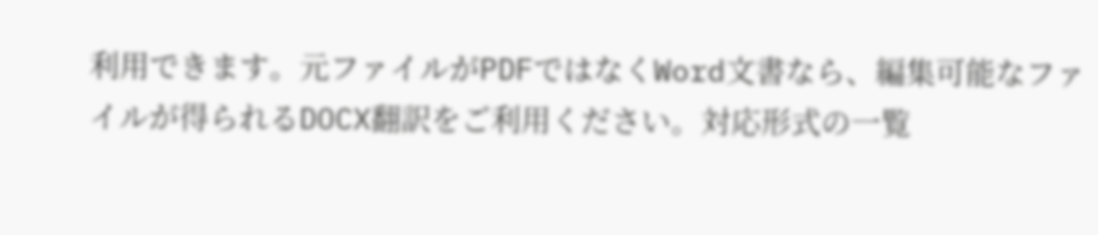利用できます。元ファイルがPDFではなくWord文書なら、編集可能なファイルが得られるDOCX翻訳をご利用ください。対応形式の一覧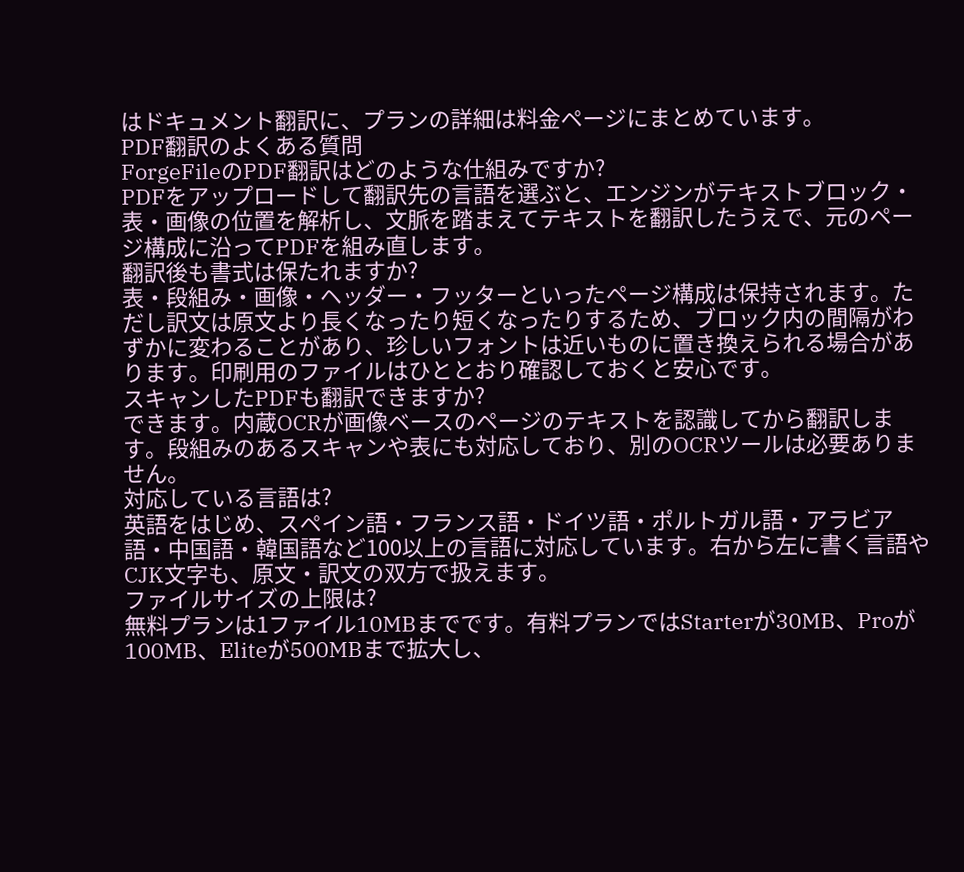はドキュメント翻訳に、プランの詳細は料金ページにまとめています。
PDF翻訳のよくある質問
ForgeFileのPDF翻訳はどのような仕組みですか?
PDFをアップロードして翻訳先の言語を選ぶと、エンジンがテキストブロック・表・画像の位置を解析し、文脈を踏まえてテキストを翻訳したうえで、元のページ構成に沿ってPDFを組み直します。
翻訳後も書式は保たれますか?
表・段組み・画像・ヘッダー・フッターといったページ構成は保持されます。ただし訳文は原文より長くなったり短くなったりするため、ブロック内の間隔がわずかに変わることがあり、珍しいフォントは近いものに置き換えられる場合があります。印刷用のファイルはひととおり確認しておくと安心です。
スキャンしたPDFも翻訳できますか?
できます。内蔵OCRが画像ベースのページのテキストを認識してから翻訳します。段組みのあるスキャンや表にも対応しており、別のOCRツールは必要ありません。
対応している言語は?
英語をはじめ、スペイン語・フランス語・ドイツ語・ポルトガル語・アラビア語・中国語・韓国語など100以上の言語に対応しています。右から左に書く言語やCJK文字も、原文・訳文の双方で扱えます。
ファイルサイズの上限は?
無料プランは1ファイル10MBまでです。有料プランではStarterが30MB、Proが100MB、Eliteが500MBまで拡大し、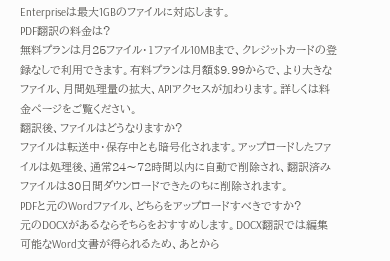Enterpriseは最大1GBのファイルに対応します。
PDF翻訳の料金は?
無料プランは月25ファイル・1ファイル10MBまで、クレジットカードの登録なしで利用できます。有料プランは月額$9.99からで、より大きなファイル、月間処理量の拡大、APIアクセスが加わります。詳しくは料金ページをご覧ください。
翻訳後、ファイルはどうなりますか?
ファイルは転送中・保存中とも暗号化されます。アップロードしたファイルは処理後、通常24〜72時間以内に自動で削除され、翻訳済みファイルは30日間ダウンロードできたのちに削除されます。
PDFと元のWordファイル、どちらをアップロードすべきですか?
元のDOCXがあるならそちらをおすすめします。DOCX翻訳では編集可能なWord文書が得られるため、あとから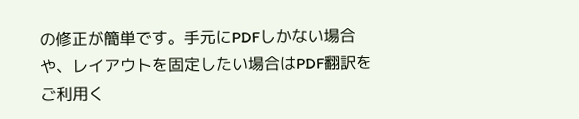の修正が簡単です。手元にPDFしかない場合や、レイアウトを固定したい場合はPDF翻訳をご利用く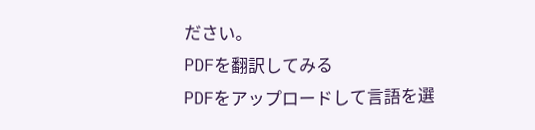ださい。
PDFを翻訳してみる
PDFをアップロードして言語を選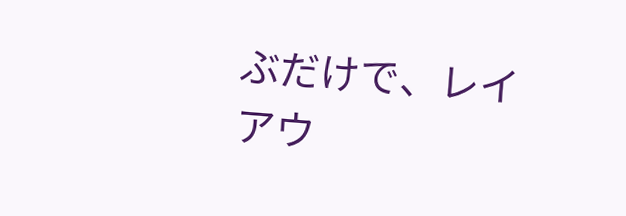ぶだけで、レイアウ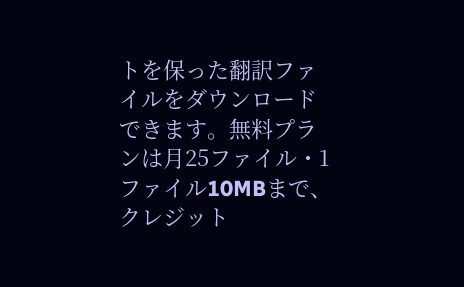トを保った翻訳ファイルをダウンロードできます。無料プランは月25ファイル・1ファイル10MBまで、クレジット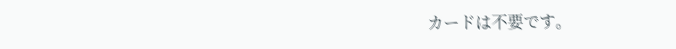カードは不要です。